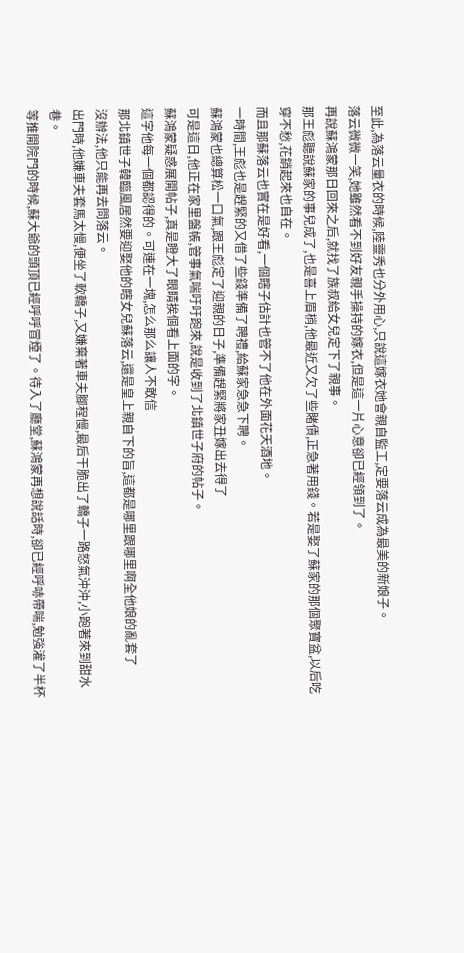至此,為落云量衣的時候,陸靈秀也分外用心,只說這嫁衣她會親自監工,定要落云成為最美的新娘子。
落云微微一笑,她雖然看不到好友親手操持的嫁衣,但是這一片心意卻已經領到了。
再說蘇鴻蒙那日回來之后,就找了族叔給女兒定下了親事。
那王彪聽說蘇家的事兒成了,也是喜上眉梢,他最近又欠了些賭債,正急著用錢。若是娶了蘇家的那個聚寶盆,以后吃穿不愁,花銷起來也自在。
而且那蘇落云也實在是好看,一個瞎子估計也管不了他在外面花天酒地。
一時間,王彪也是趕緊的又借了些錢準備了聘禮,給蘇家急急下聘。
蘇鴻蒙也總算松一口氣,跟王彪定了迎親的日子,準備趕緊將家丑嫁出去得了
可是這日,他正在家里盤帳,管事氣喘吁吁跑來,說是收到了北鎮世子府的帖子。
蘇鴻蒙疑惑展開帖子,真是瞪大了眼睛挨個看上面的字。
這字他每一個都認得的。可連在一塊,怎么那么讓人不敢信
那北鎮世子韓臨風居然要迎娶他的瞎女兒蘇落云,還是皇上親自下的旨,這都是哪里跟哪里啊全他娘的亂套了
沒辦法,他只能再去問落云。
出門時,他嫌車夫套馬太慢,便坐了軟轎子,又嫌棄著車夫腳程慢,最后干脆出了轎子一路怒氣沖沖,小跑著來到甜水巷。
等推開院門的時候,蘇大爺的頭頂已經呼呼冒煙了。待入了廳堂,蘇鴻蒙再想說話時,卻已經呼哧帶喘,勉強灌了半杯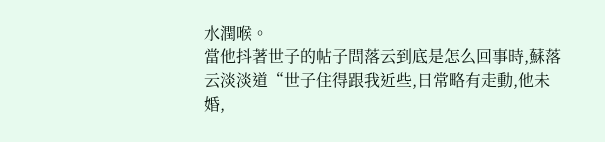水潤喉。
當他抖著世子的帖子問落云到底是怎么回事時,蘇落云淡淡道“世子住得跟我近些,日常略有走動,他未婚,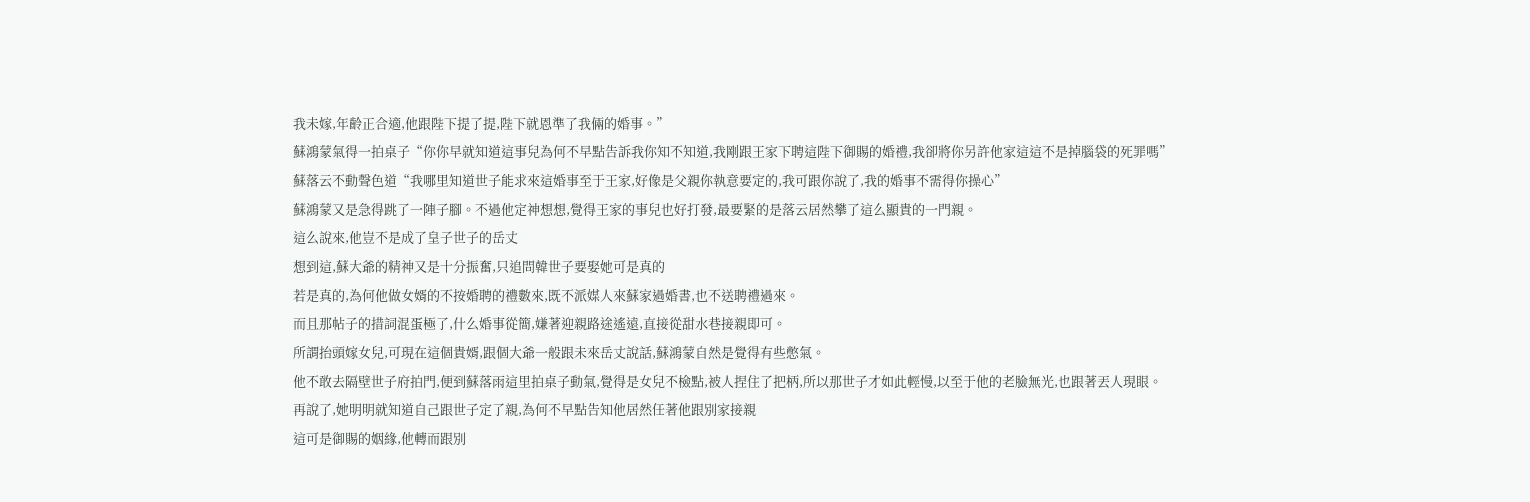我未嫁,年齡正合適,他跟陛下提了提,陛下就恩準了我倆的婚事。”
蘇鴻蒙氣得一拍桌子“你你早就知道這事兒為何不早點告訴我你知不知道,我剛跟王家下聘這陛下御賜的婚禮,我卻將你另許他家這這不是掉腦袋的死罪嗎”
蘇落云不動聲色道“我哪里知道世子能求來這婚事至于王家,好像是父親你執意要定的,我可跟你說了,我的婚事不需得你操心”
蘇鴻蒙又是急得跳了一陣子腳。不過他定神想想,覺得王家的事兒也好打發,最要緊的是落云居然攀了這么顯貴的一門親。
這么說來,他豈不是成了皇子世子的岳丈
想到這,蘇大爺的精神又是十分振奮,只追問韓世子要娶她可是真的
若是真的,為何他做女婿的不按婚聘的禮數來,既不派媒人來蘇家過婚書,也不送聘禮過來。
而且那帖子的措詞混蛋極了,什么婚事從簡,嫌著迎親路途遙遠,直接從甜水巷接親即可。
所謂抬頭嫁女兒,可現在這個貴婿,跟個大爺一般跟未來岳丈說話,蘇鴻蒙自然是覺得有些憋氣。
他不敢去隔壁世子府拍門,便到蘇落雨這里拍桌子動氣,覺得是女兒不檢點,被人捏住了把柄,所以那世子才如此輕慢,以至于他的老臉無光,也跟著丟人現眼。
再說了,她明明就知道自己跟世子定了親,為何不早點告知他居然任著他跟別家接親
這可是御賜的姻緣,他轉而跟別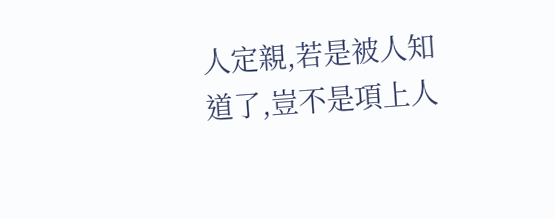人定親,若是被人知道了,豈不是項上人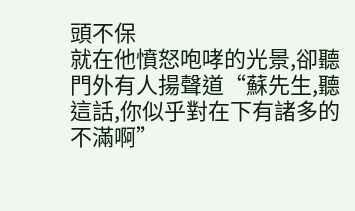頭不保
就在他憤怒咆哮的光景,卻聽門外有人揚聲道“蘇先生,聽這話,你似乎對在下有諸多的不滿啊”